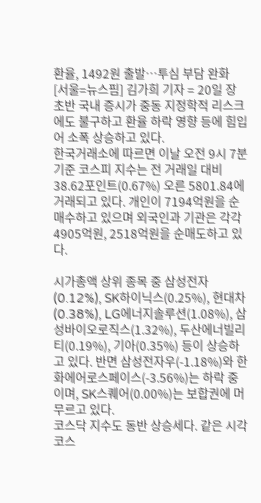환율, 1492원 출발…투심 부담 완화
[서울=뉴스핌] 김가희 기자 = 20일 장 초반 국내 증시가 중동 지정학적 리스크에도 불구하고 환율 하락 영향 등에 힘입어 소폭 상승하고 있다.
한국거래소에 따르면 이날 오전 9시 7분 기준 코스피 지수는 전 거래일 대비 38.62포인트(0.67%) 오른 5801.84에 거래되고 있다. 개인이 7194억원을 순매수하고 있으며 외국인과 기관은 각각 4905억원, 2518억원을 순매도하고 있다.

시가총액 상위 종목 중 삼성전자(0.12%), SK하이닉스(0.25%), 현대차(0.38%), LG에너지솔루션(1.08%), 삼성바이오로직스(1.32%), 두산에너빌리티(0.19%), 기아(0.35%) 등이 상승하고 있다. 반면 삼성전자우(-1.18%)와 한화에어로스페이스(-3.56%)는 하락 중이며, SK스퀘어(0.00%)는 보합권에 머무르고 있다.
코스닥 지수도 동반 상승세다. 같은 시각 코스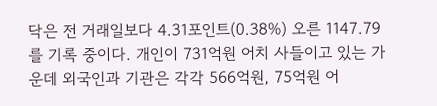닥은 전 거래일보다 4.31포인트(0.38%) 오른 1147.79를 기록 중이다. 개인이 731억원 어치 사들이고 있는 가운데 외국인과 기관은 각각 566억원, 75억원 어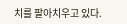치를 팔아치우고 있다.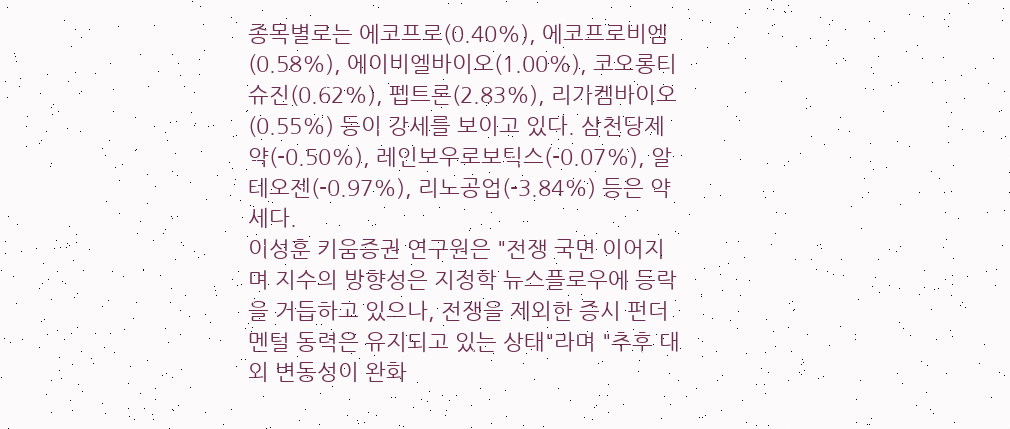종목별로는 에코프로(0.40%), 에코프로비엠(0.58%), 에이비엘바이오(1.00%), 코오롱티슈진(0.62%), 펩트론(2.83%), 리가켐바이오(0.55%) 등이 강세를 보이고 있다. 삼천당제약(-0.50%), 레인보우로보틱스(-0.07%), 알테오젠(-0.97%), 리노공업(-3.84%) 등은 약세다.
이성훈 키움증권 연구원은 "전쟁 국면 이어지며 지수의 방향성은 지정학 뉴스플로우에 등락을 거듭하고 있으나, 전쟁을 제외한 증시 펀더멘털 동력은 유지되고 있는 상태"라며 "추후 대외 변동성이 완화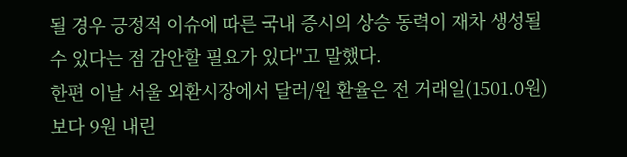될 경우 긍정적 이슈에 따른 국내 증시의 상승 동력이 재차 생성될 수 있다는 점 감안할 필요가 있다"고 말했다.
한편 이날 서울 외환시장에서 달러/원 환율은 전 거래일(1501.0원)보다 9원 내린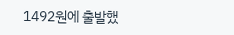1492원에 출발했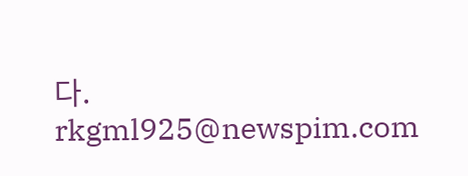다.
rkgml925@newspim.com